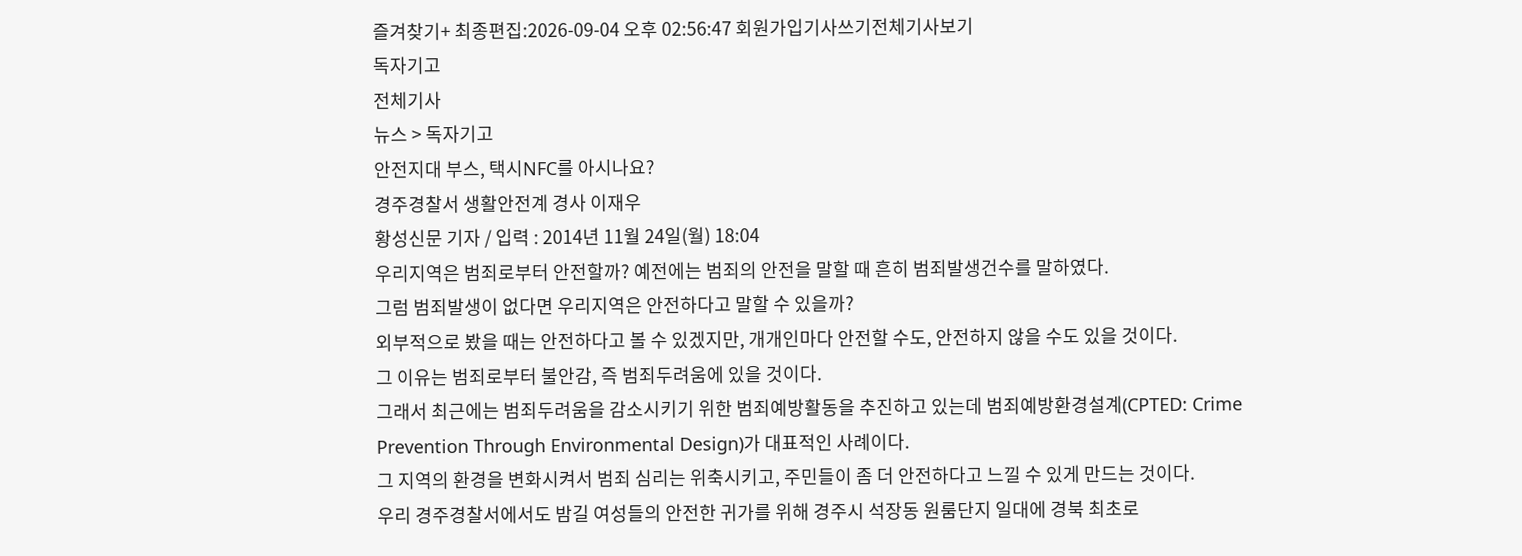즐겨찾기+ 최종편집:2026-09-04 오후 02:56:47 회원가입기사쓰기전체기사보기
독자기고
전체기사
뉴스 > 독자기고
안전지대 부스, 택시NFC를 아시나요?
경주경찰서 생활안전계 경사 이재우
황성신문 기자 / 입력 : 2014년 11월 24일(월) 18:04
우리지역은 범죄로부터 안전할까? 예전에는 범죄의 안전을 말할 때 흔히 범죄발생건수를 말하였다.
그럼 범죄발생이 없다면 우리지역은 안전하다고 말할 수 있을까?
외부적으로 봤을 때는 안전하다고 볼 수 있겠지만, 개개인마다 안전할 수도, 안전하지 않을 수도 있을 것이다.
그 이유는 범죄로부터 불안감, 즉 범죄두려움에 있을 것이다.
그래서 최근에는 범죄두려움을 감소시키기 위한 범죄예방활동을 추진하고 있는데 범죄예방환경설계(CPTED: Crime Prevention Through Environmental Design)가 대표적인 사례이다.
그 지역의 환경을 변화시켜서 범죄 심리는 위축시키고, 주민들이 좀 더 안전하다고 느낄 수 있게 만드는 것이다.
우리 경주경찰서에서도 밤길 여성들의 안전한 귀가를 위해 경주시 석장동 원룸단지 일대에 경북 최초로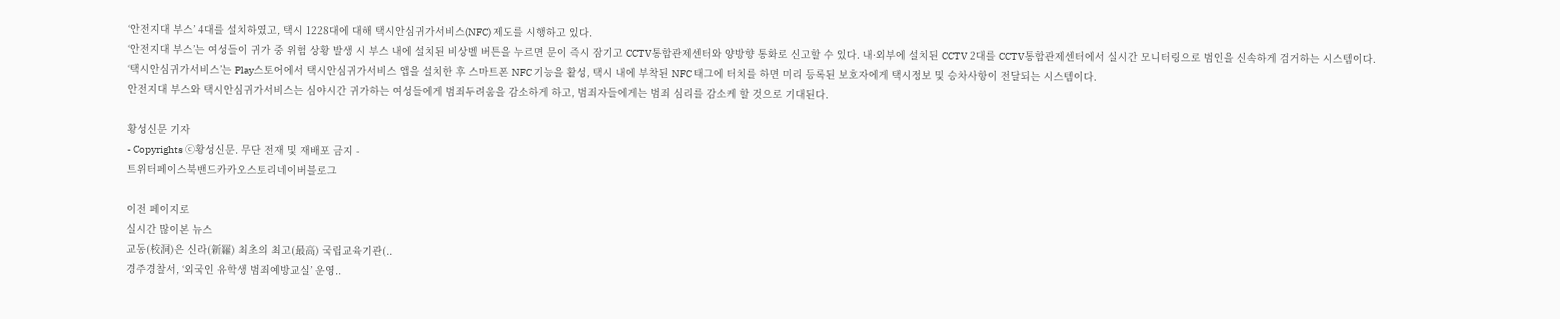‘안전지대 부스’ 4대를 설치하였고, 택시 1228대에 대해 택시안심귀가서비스(NFC) 제도를 시행하고 있다.
‘안전지대 부스’는 여성들이 귀가 중 위험 상황 발생 시 부스 내에 설치된 비상벨 버튼을 누르면 문이 즉시 잠기고 CCTV통합관제센터와 양방향 통화로 신고할 수 있다. 내·외부에 설치된 CCTV 2대를 CCTV통합관제센터에서 실시간 모니터링으로 범인을 신속하게 검거하는 시스템이다.
‘택시안심귀가서비스’는 Play스토어에서 택시안심귀가서비스 앱을 설치한 후 스마트폰 NFC 기능을 활성, 택시 내에 부착된 NFC 태그에 터치를 하면 미리 등록된 보호자에게 택시정보 및 승차사항이 전달되는 시스템이다.
안전지대 부스와 택시안심귀가서비스는 심야시간 귀가하는 여성들에게 범죄두려움을 감소하게 하고, 범죄자들에게는 범죄 심리를 감소케 할 것으로 기대된다.

황성신문 기자
- Copyrights ⓒ황성신문. 무단 전재 및 재배포 금지 -
트위터페이스북밴드카카오스토리네이버블로그

이전 페이지로
실시간 많이본 뉴스
교동(校洞)은 신라(新羅) 최초의 최고(最高) 국립교육기관(..
경주경찰서, ‘외국인 유학생 범죄예방교실’ 운영..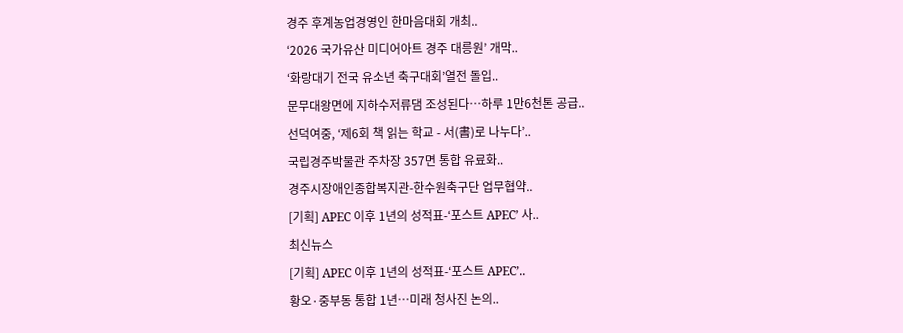경주 후계농업경영인 한마음대회 개최..
‘2026 국가유산 미디어아트 경주 대릉원’ 개막..
‘화랑대기 전국 유소년 축구대회’열전 돌입..
문무대왕면에 지하수저류댐 조성된다…하루 1만6천톤 공급..
선덕여중, ‘제6회 책 읽는 학교 - 서(書)로 나누다’..
국립경주박물관 주차장 357면 통합 유료화..
경주시장애인종합복지관-한수원축구단 업무협약..
[기획] APEC 이후 1년의 성적표-‘포스트 APEC’ 사..
최신뉴스
[기획] APEC 이후 1년의 성적표-‘포스트 APEC’..
황오·중부동 통합 1년…미래 청사진 논의..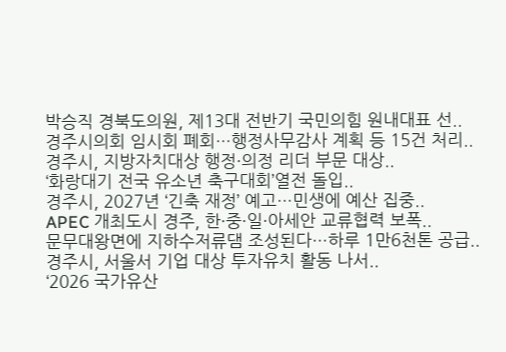박승직 경북도의원, 제13대 전반기 국민의힘 원내대표 선..
경주시의회 임시회 폐회…행정사무감사 계획 등 15건 처리..
경주시, 지방자치대상 행정·의정 리더 부문 대상..
‘화랑대기 전국 유소년 축구대회’열전 돌입..
경주시, 2027년 ‘긴축 재정’ 예고…민생에 예산 집중..
APEC 개최도시 경주, 한·중·일·아세안 교류협력 보폭..
문무대왕면에 지하수저류댐 조성된다…하루 1만6천톤 공급..
경주시, 서울서 기업 대상 투자유치 활동 나서..
‘2026 국가유산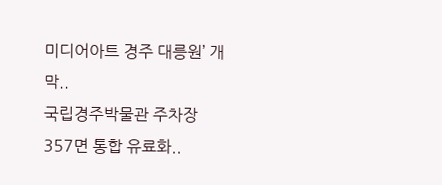미디어아트 경주 대릉원’ 개막..
국립경주박물관 주차장 357면 통합 유료화..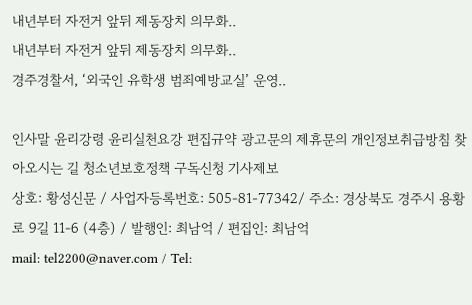내년부터 자전거 앞뒤 제동장치 의무화..
내년부터 자전거 앞뒤 제동장치 의무화..
경주경찰서, ‘외국인 유학생 범죄예방교실’ 운영..

인사말 윤리강령 윤리실천요강 편집규약 광고문의 제휴문의 개인정보취급방침 찾아오시는 길 청소년보호정책 구독신청 기사제보
상호: 황성신문 / 사업자등록번호: 505-81-77342/ 주소: 경상북도 경주시 용황로 9길 11-6 (4층) / 발행인: 최남억 / 편집인: 최남억
mail: tel2200@naver.com / Tel: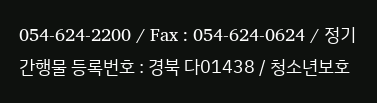054-624-2200 / Fax : 054-624-0624 / 정기간행물 등록번호 : 경북 다01438 / 청소년보호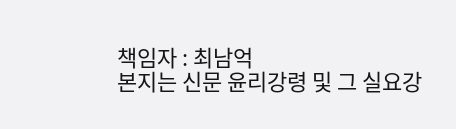책임자 : 최남억
본지는 신문 윤리강령 및 그 실요강